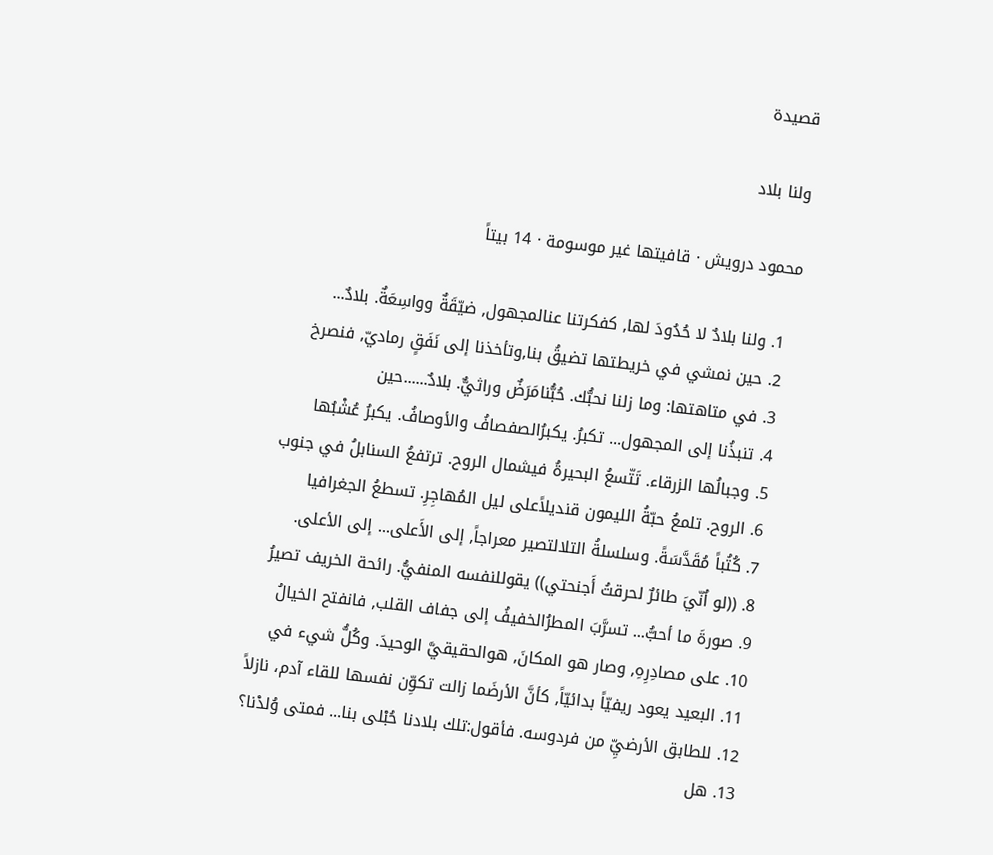قصيدة

ولنا بلاد

محمود درويش · قافيتها غير موسومة · 14 بيتاً

  1. ولنا بلادٌ لا حُدُودَ لها, كفكرتنا عنالمجهول, ضيّقَةٌ وواسِعَةٌ. بلادٌ...
  2. حين نمشي في خريطتها تضيقُ بنا,وتأخذنا إلى نَفَقٍ رماديّ, فنصرخ
  3. في متاهتها: وما زلنا نحبُّك. حُبُّنامَرَضٌ وراثيٌّ. بلادٌ......حين
  4. تنبذُنا إلى المجهول... تكبرُ. يكبرُالصفصافُ والأوصافُ. يكبرُ عُشْبُها
  5. وجبالُها الزرقاء. تَتّسعُ البحيرةُ فيشمال الروح. ترتفعُ السنابلُ في جنوب
  6. الروح. تلمعُ حبّةُ الليمون قنديلاًعلى ليل المُهاجِرِ. تسطعُ الجغرافيا
  7. كُتُباً مُقَدَّسَةً. وسلسلةُ التلالتصير معراجاً, إلى الأَعلى... إلى الأعلى.
  8. ((لو اُنّيَ طائرٌ لحرقتُ أَجنحتي)) يقوللنفسه المنفيُّ. رائحة الخريف تصيرُ
  9. صورةَ ما أحبُّ... تسرَّبَ المطرُالخفيفُ إلى جفاف القلب, فانفتح الخيالُ
  10. على مصادِرِهِ, وصار هو المكانَ, هوالحقيقيَّ الوحيدَ. وكُلُّ شيء في
  11. البعيد يعود ريفيّاً بدائيّاً, كأنَّ الأرضَما زالت تكوِّن نفسها للقاء آدم، نازلاً
  12. للطابق الأرضيِّ من فردوسه. فأقول:تلك بلادنا حُبْلى بنا... فمتى وُلدْنا؟
  13. هل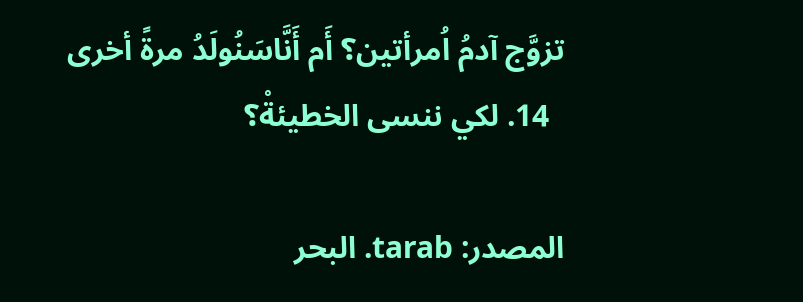تزوَّج آدمُ اُمرأتين؟ أَم أَنَّاسَنُولَدُ مرةً أخرى
  14. لكي ننسى الخطيئةْ؟

المصدر: tarab. البحر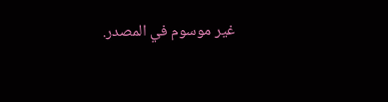غير موسوم في المصدر.